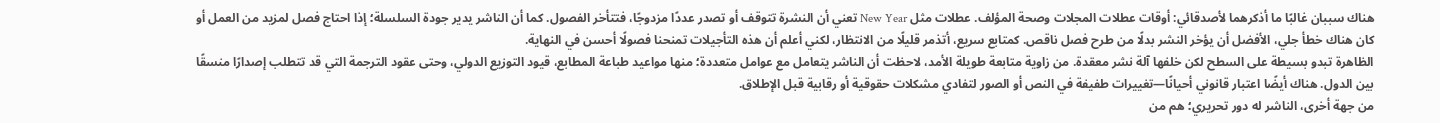هناك سببان غالبًا ما أذكرهما لأصدقائي: أوقات عطلات المجلات وصحة المؤلف. عطلات مثل New Year تعني أن النشرة تتوقف أو تصدر عددًا مزدوجًا، فتتأخر الفصول. كما أن الناشر يدير جودة السلسلة؛ إذا احتاج فصل لمزيد من العمل أو كان هناك خطأ جلي، الأفضل أن يؤخر النشر بدلًا من طرح فصل ناقص. كمتابع سريع، أتذمر قليلًا من الانتظار، لكني أعلم أن هذه التأجيلات تمنحنا فصولًا أحسن في النهاية.
الظاهرة تبدو بسيطة على السطح لكن خلفها آلة نشر معقدة. من زاوية متابعة طويلة الأمد، لاحظت أن الناشر يتعامل مع عوامل متعددة؛ منها مواعيد طباعة المطابع، قيود التوزيع الدولي، وحتى عقود الترجمة التي قد تتطلب إصدارًا منسقًا بين الدول. هناك أيضًا اعتبار قانوني أحيانًا—تغييرات طفيفة في النص أو الصور لتفادي مشكلات حقوقية أو رقابية قبل الإطلاق.
من جهة أخرى، الناشر له دور تحريري؛ هم من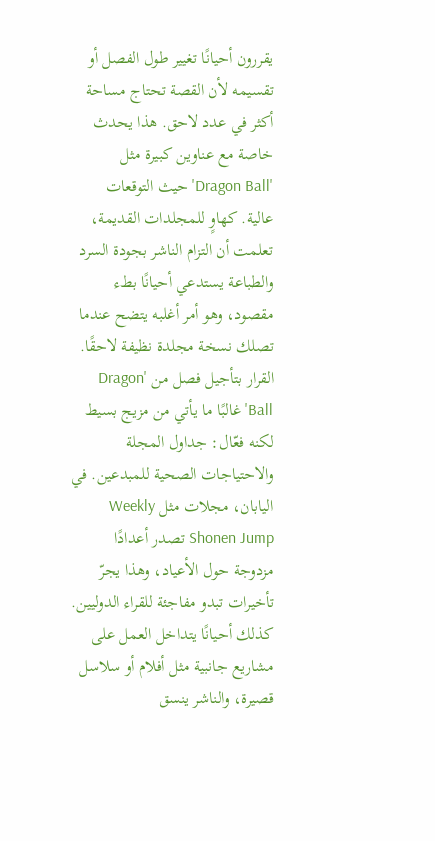يقررون أحيانًا تغيير طول الفصل أو تقسيمه لأن القصة تحتاج مساحة أكثر في عدد لاحق. هذا يحدث خاصة مع عناوين كبيرة مثل 'Dragon Ball' حيث التوقعات عالية. كهاوٍ للمجلدات القديمة، تعلمت أن التزام الناشر بجودة السرد والطباعة يستدعي أحيانًا بطء مقصود، وهو أمر أغلبه يتضح عندما تصلك نسخة مجلدة نظيفة لاحقًا.
القرار بتأجيل فصل من 'Dragon Ball' غالبًا ما يأتي من مزيج بسيط لكنه فعّال: جداول المجلة والاحتياجات الصحية للمبدعين. في اليابان، مجلات مثل Weekly Shonen Jump تصدر أعدادًا مزدوجة حول الأعياد، وهذا يجرّ تأخيرات تبدو مفاجئة للقراء الدوليين.
كذلك أحيانًا يتداخل العمل على مشاريع جانبية مثل أفلام أو سلاسل قصيرة، والناشر ينسق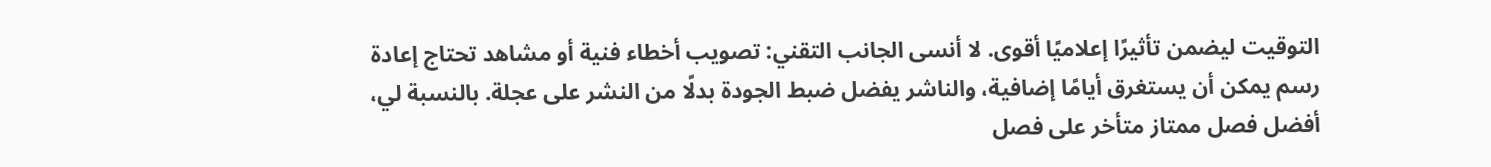التوقيت ليضمن تأثيرًا إعلاميًا أقوى. لا أنسى الجانب التقني: تصويب أخطاء فنية أو مشاهد تحتاج إعادة رسم يمكن أن يستغرق أيامًا إضافية، والناشر يفضل ضبط الجودة بدلًا من النشر على عجلة. بالنسبة لي، أفضل فصل ممتاز متأخر على فصل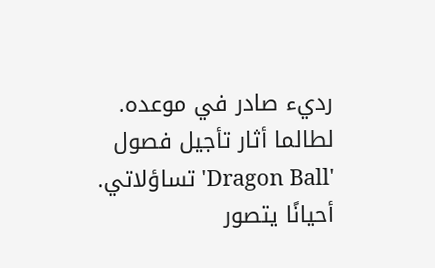رديء صادر في موعده.
لطالما أثار تأجيل فصول 'Dragon Ball' تساؤلاتي. أحيانًا يتصور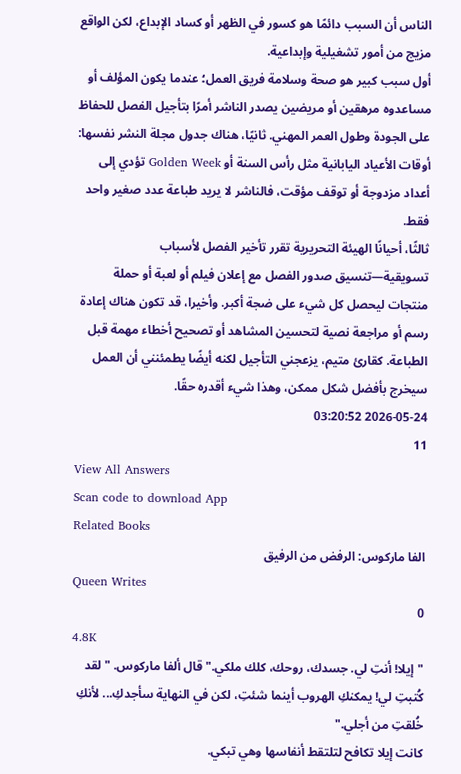الناس أن السبب دائمًا هو كسور في الظهر أو كساد الإبداع، لكن الواقع مزيج من أمور تشغيلية وإبداعية.
أول سبب كبير هو صحة وسلامة فريق العمل؛ عندما يكون المؤلف أو مساعدوه مرهقين أو مريضين يصدر الناشر أمرًا بتأجيل الفصل للحفاظ على الجودة وطول العمر المهني. ثانيًا، هناك جدول مجلة النشر نفسها: أوقات الأعياد اليابانية مثل رأس السنة أو Golden Week تؤدي إلى أعداد مزدوجة أو توقف مؤقت، فالناشر لا يريد طباعة عدد صغير واحد فقط.
ثالثًا، أحيانًا الهيئة التحريرية تقرر تأخير الفصل لأسباب تسويقية—تنسيق صدور الفصل مع إعلان فيلم أو لعبة أو حملة منتجات ليحصل كل شيء على ضجة أكبر. وأخيرا، قد تكون هناك إعادة رسم أو مراجعة نصية لتحسين المشاهد أو تصحيح أخطاء مهمة قبل الطباعة. كقارئ متيم، يزعجني التأجيل لكنه أيضًا يطمئنني أن العمل سيخرج بأفضل شكل ممكن، وهذا شيء أقدره حقًا.
2026-05-24 03:20:52
11
View All Answers
Scan code to download App
Related Books
الفا ماركوس: الرفض من الرفيق
Queen Writes
0
4.8K
"إيلا! أنتِ لي. جسدك، روحك، كلك ملكي." قال ألفا ماركوس. "لقد كُتبتِ لي! يمكنكِ الهروب أينما شئتِ، لكن في النهاية سأجدكِ... لأنكِ خُلقتِ من أجلي."
كانت إيلا تكافح لتلتقط أنفاسها وهي تبكي.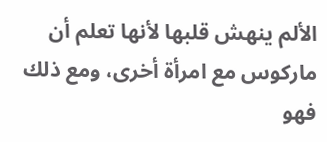الألم ينهش قلبها لأنها تعلم أن ماركوس مع امرأة أخرى، ومع ذلك فهو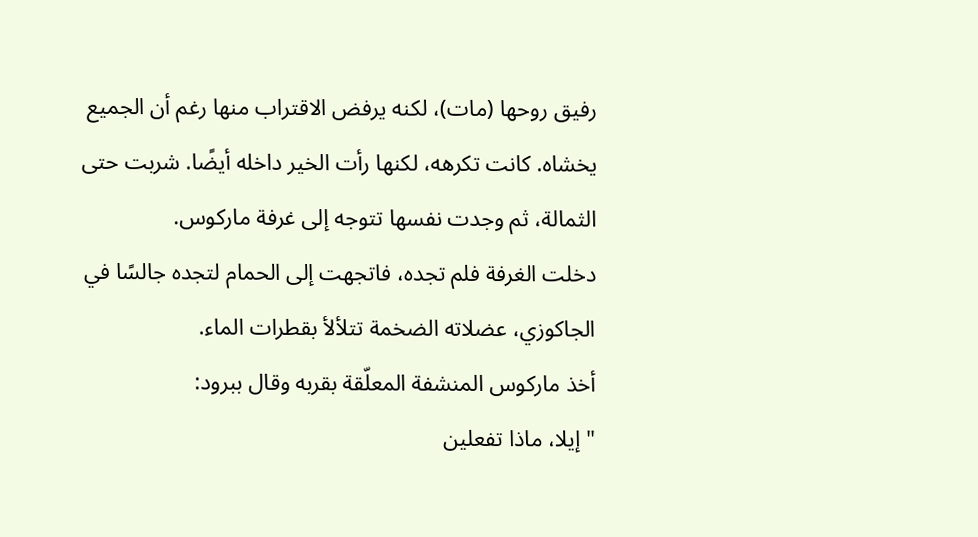رفيق روحها (مات)، لكنه يرفض الاقتراب منها رغم أن الجميع يخشاه. كانت تكرهه، لكنها رأت الخير داخله أيضًا. شربت حتى الثمالة، ثم وجدت نفسها تتوجه إلى غرفة ماركوس.
دخلت الغرفة فلم تجده، فاتجهت إلى الحمام لتجده جالسًا في الجاكوزي، عضلاته الضخمة تتلألأ بقطرات الماء.
أخذ ماركوس المنشفة المعلّقة بقربه وقال ببرود:
"إيلا، ماذا تفعلين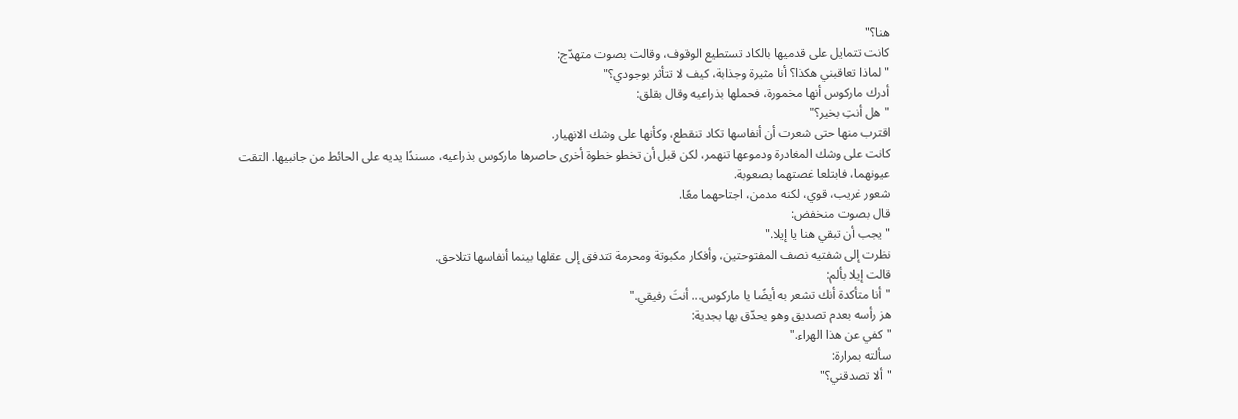هنا؟"
كانت تتمايل على قدميها بالكاد تستطيع الوقوف، وقالت بصوت متهدّج:
"لماذا تعاقبني هكذا؟ أنا مثيرة وجذابة، كيف لا تتأثر بوجودي؟"
أدرك ماركوس أنها مخمورة، فحملها بذراعيه وقال بقلق:
"هل أنتِ بخير؟"
اقترب منها حتى شعرت أن أنفاسها تكاد تنقطع، وكأنها على وشك الانهيار.
كانت على وشك المغادرة ودموعها تنهمر، لكن قبل أن تخطو خطوة أخرى حاصرها ماركوس بذراعيه، مسندًا يديه على الحائط من جانبيها. التقت عيونهما، فابتلعا غصتهما بصعوبة.
شعور غريب، قوي، لكنه مدمن، اجتاحهما معًا.
قال بصوت منخفض:
"يجب أن تبقي هنا يا إيلا."
نظرت إلى شفتيه نصف المفتوحتين، وأفكار مكبوتة ومحرمة تتدفق إلى عقلها بينما أنفاسها تتلاحق.
قالت إيلا بألم:
"أنا متأكدة أنك تشعر به أيضًا يا ماركوس... أنتَ رفيقي."
هز رأسه بعدم تصديق وهو يحدّق بها بجدية:
"كفي عن هذا الهراء."
سألته بمرارة:
"ألا تصدقني؟"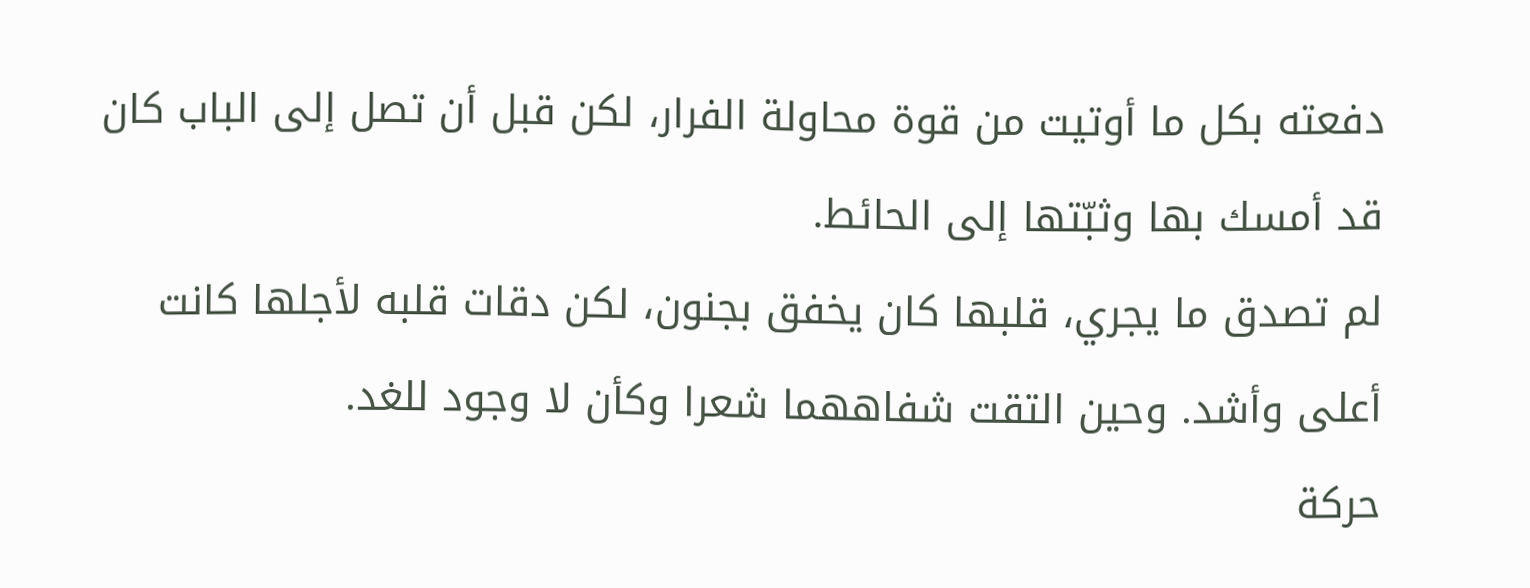دفعته بكل ما أوتيت من قوة محاولة الفرار، لكن قبل أن تصل إلى الباب كان قد أمسك بها وثبّتها إلى الحائط.
لم تصدق ما يجري، قلبها كان يخفق بجنون، لكن دقات قلبه لأجلها كانت أعلى وأشد. وحين التقت شفاههما شعرا وكأن لا وجود للغد.
حركة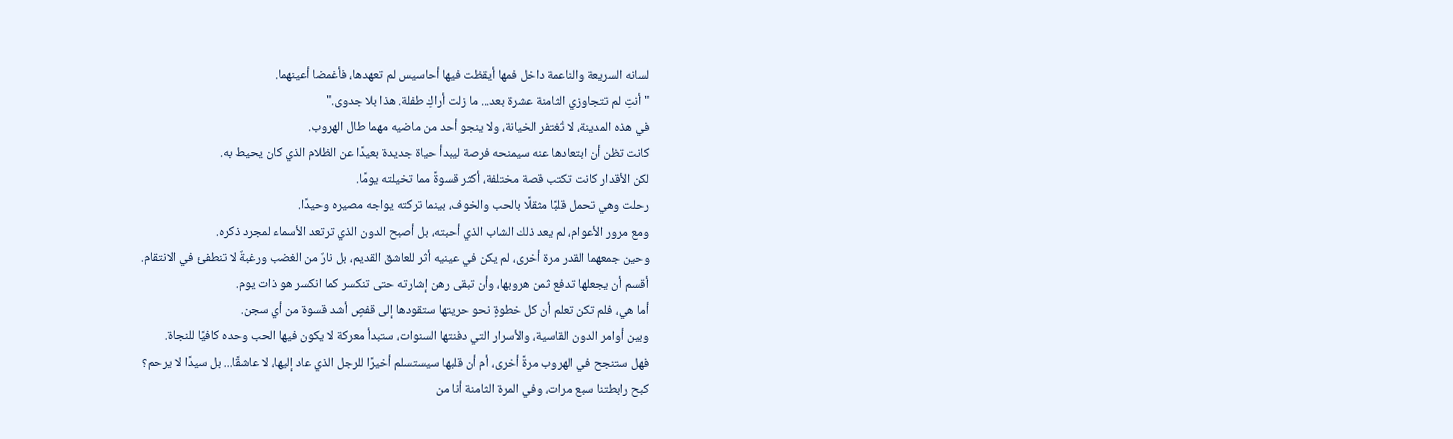لسانه السريعة والناعمة داخل فمها أيقظت فيها أحاسيس لم تعهدها، فأغمضا أعينهما.
"أنتِ لم تتجاوزي الثامنة عشرة بعد... ما زلت أراكِ طفلة. هذا بلا جدوى."
في هذه المدينة، لا تُغتفر الخيانة، ولا ينجو أحد من ماضيه مهما طال الهروب.
كانت تظن أن ابتعادها عنه سيمنحه فرصة ليبدأ حياة جديدة بعيدًا عن الظلام الذي كان يحيط به.
لكن الأقدار كانت تكتب قصة مختلفة، أكثر قسوةً مما تخيلته يومًا.
رحلت وهي تحمل قلبًا مثقلًا بالحب والخوف، بينما تركته يواجه مصيره وحيدًا.
ومع مرور الأعوام، لم يعد ذلك الشاب الذي أحبته، بل أصبح الدون الذي ترتعد الأسماء لمجرد ذكره.
وحين جمعهما القدر مرة أخرى، لم يكن في عينيه أثر للعاشق القديم، بل نارٌ من الغضب ورغبةٌ لا تنطفئ في الانتقام.
أقسم أن يجعلها تدفع ثمن هروبها، وأن تبقى رهن إشارته حتى تنكسر كما انكسر هو ذات يوم.
أما هي، فلم تكن تعلم أن كل خطوةٍ نحو حريتها ستقودها إلى قفصٍ أشد قسوة من أي سجن.
وبين أوامر الدون القاسية، والأسرار التي دفنتها السنوات، ستبدأ معركة لا يكون فيها الحب وحده كافيًا للنجاة.
فهل ستنجح في الهروب مرةً أخرى، أم أن قلبها سيستسلم أخيرًا للرجل الذي عاد إليها، لا عاشقًا... بل سيدًا لا يرحم؟
كبح رابطتنا سبع مرات، وفي المرة الثامنة أنا من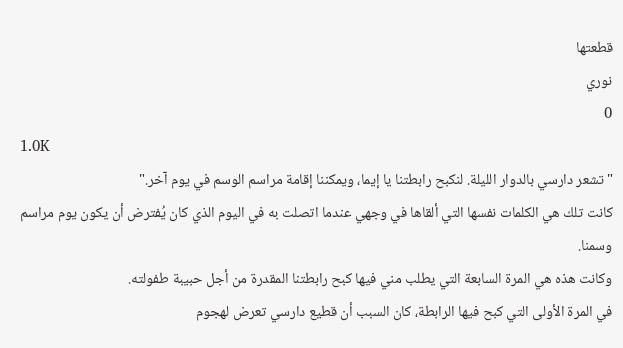قطعتها
نوري
0
1.0K
"تشعر دارسي بالدوار الليلة. لنكبح رابطتنا يا إيما، ويمكننا إقامة مراسم الوسم في يوم آخر."
كانت تلك هي الكلمات نفسها التي ألقاها في وجهي عندما اتصلت به في اليوم الذي كان يُفترض أن يكون يوم مراسم وسمنا.
وكانت هذه هي المرة السابعة التي يطلب مني فيها كبح رابطتنا المقدرة من أجل حبيبة طفولته.
في المرة الأولى التي كبح فيها الرابطة، كان السبب أن قطيع دارسي تعرض لهجوم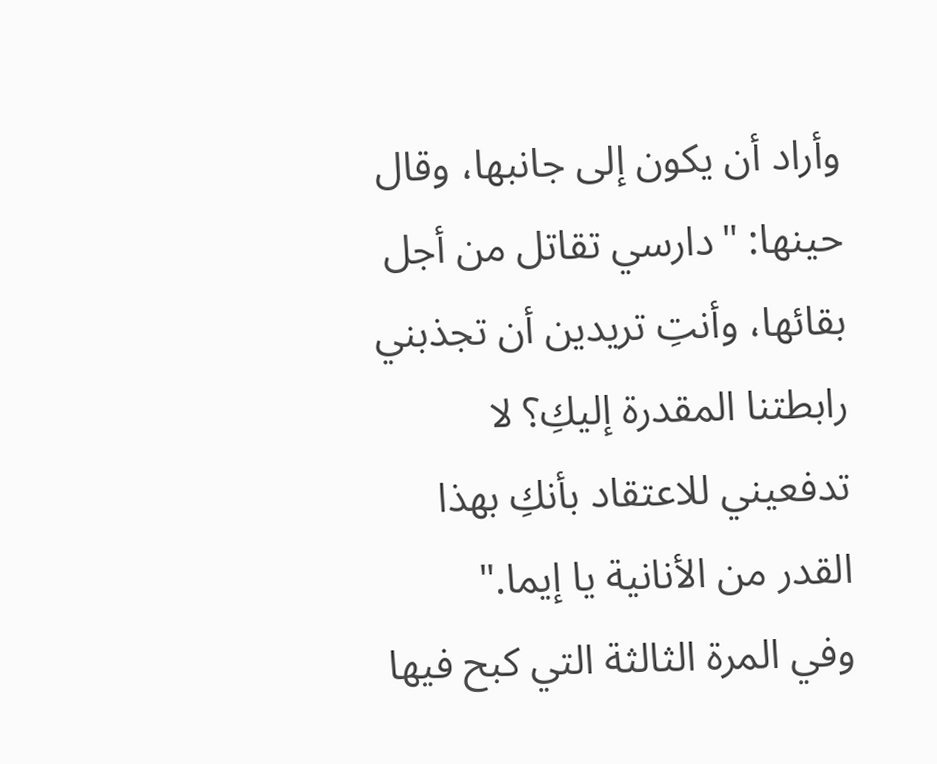وأراد أن يكون إلى جانبها، وقال حينها: "دارسي تقاتل من أجل بقائها، وأنتِ تريدين أن تجذبني رابطتنا المقدرة إليكِ؟ لا تدفعيني للاعتقاد بأنكِ بهذا القدر من الأنانية يا إيما."
وفي المرة الثالثة التي كبح فيها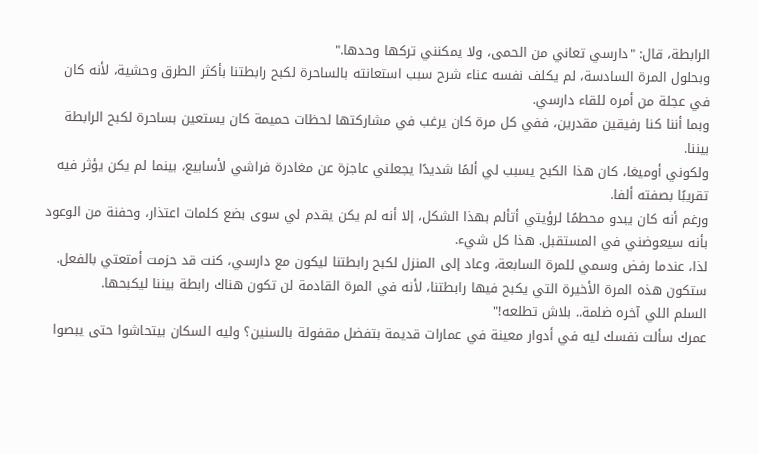الرابطة، قال: "دارسي تعاني من الحمى، ولا يمكنني تركها وحدها."
وبحلول المرة السادسة، لم يكلف نفسه عناء شرح سبب استعانته بالساحرة لكبح رابطتنا بأكثر الطرق وحشية، لأنه كان في عجلة من أمره للقاء دارسي.
وبما أننا كنا رفيقين مقدرين، ففي كل مرة كان يرغب في مشاركتها لحظات حميمة كان يستعين بساحرة لكبح الرابطة بيننا.
ولكوني أوميغا، كان هذا الكبح يسبب لي ألمًا شديدًا يجعلني عاجزة عن مغادرة فراشي لأسابيع، بينما لم يكن يؤثر فيه تقريبًا بصفته ألفا.
ورغم أنه كان يبدو محطمًا لرؤيتي أتألم بهذا الشكل، إلا أنه لم يكن يقدم لي سوى بضع كلمات اعتذار، وحفنة من الوعود بأنه سيعوضني في المستقبل. هذا كل شيء.
لذا، عندما رفض وسمي للمرة السابعة، وعاد إلى المنزل لكبح رابطتنا ليكون مع دارسي، كنت قد حزمت أمتعتي بالفعل.
ستكون هذه المرة الأخيرة التي يكبح فيها رابطتنا، لأنه في المرة القادمة لن تكون هناك رابطة بيننا ليكبحها.
السلم اللي آخره ضلمة.. بلاش تطلعه!"
عمرك سألت نفسك ليه في أدوار معينة في عمارات قديمة بتفضل مقفولة بالسنين؟ وليه السكان بيتحاشوا حتى يبصوا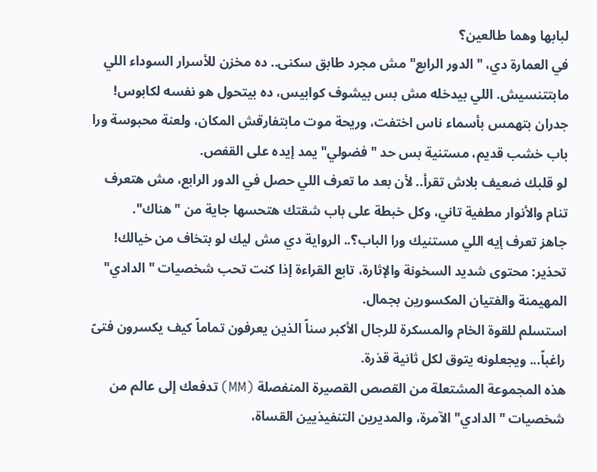لبابها وهما طالعين؟
في العمارة دي، "الدور الرابع" مش مجرد طابق سكنى.. ده مخزن للأسرار السوداء اللي مابتتنسيش. اللي بيدخله مش بس بيشوف كوابيس، ده بيتحول هو نفسه لكابوس! جدران بتهمس بأسماء ناس اختفت، وريحة موت مابتفارقش المكان، ولعنة محبوسة ورا باب خشب قديم، مستنية بس حد "فضولي" يمد إيده على القفص.
لو قلبك ضعيف بلاش تقرأ.. لأن بعد ما تعرف اللي حصل في الدور الرابع، مش هتعرف تنام والأنوار مطفية تاني، وكل خبطة على باب شقتك هتحسها جاية من "هناك".
جاهز تعرف إيه اللي مستنيك ورا الباب؟.. الرواية دي مش ليك لو بتخاف من خيالك!
تحذير: محتوى شديد السخونة والإثارة، تابع القراءة إذا كنت تحب شخصيات "الدادي" المهيمنة والفتيان المكسورين بجمال.
استسلم للقوة الخام والمسكرة للرجال الأكبر سناً الذين يعرفون تماماً كيف يكسرون فتىً راغباً... ويجعلونه يتوق لكل ثانية قذرة.
هذه المجموعة المشتعلة من القصص القصيرة المنفصلة (MM) تدفعك إلى عالم من شخصيات "الدادي" الآمرة، والمديرين التنفيذيين القساة،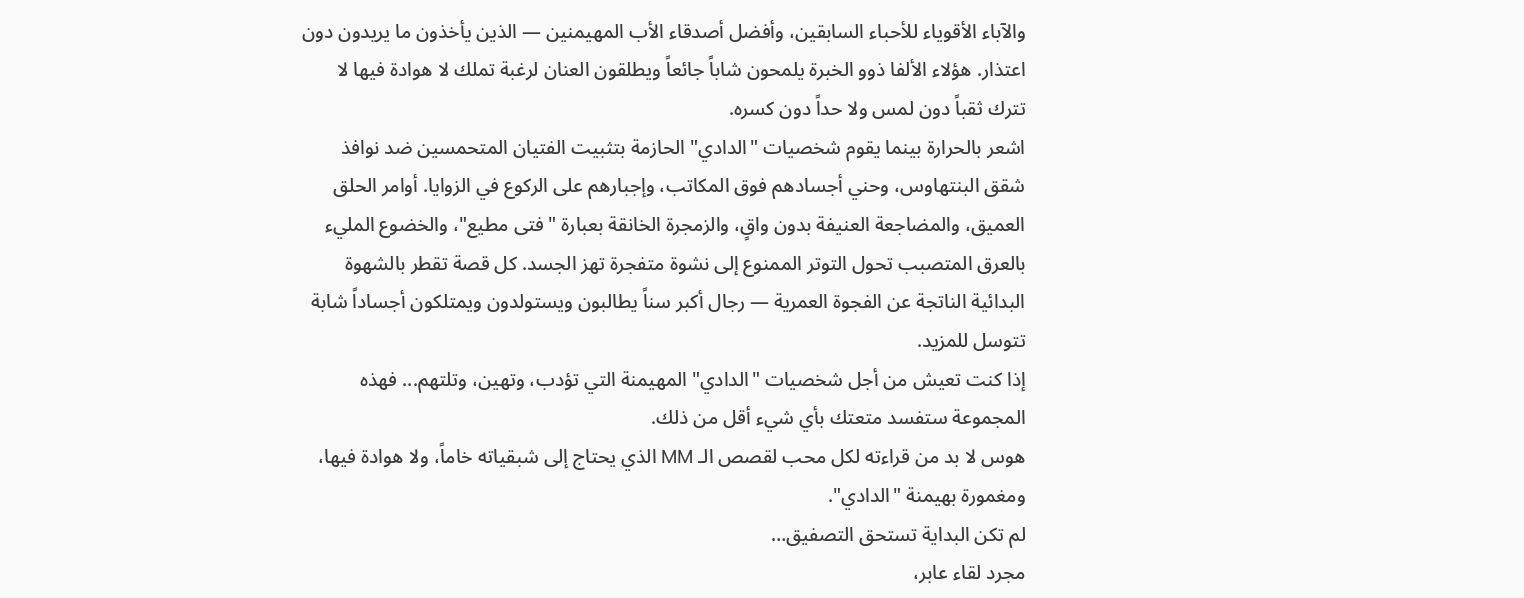والآباء الأقوياء للأحباء السابقين، وأفضل أصدقاء الأب المهيمنين — الذين يأخذون ما يريدون دون اعتذار. هؤلاء الألفا ذوو الخبرة يلمحون شاباً جائعاً ويطلقون العنان لرغبة تملك لا هوادة فيها لا تترك ثقباً دون لمس ولا حداً دون كسره.
اشعر بالحرارة بينما يقوم شخصيات "الدادي" الحازمة بتثبيت الفتيان المتحمسين ضد نوافذ شقق البنتهاوس، وحني أجسادهم فوق المكاتب، وإجبارهم على الركوع في الزوايا. أوامر الحلق العميق، والمضاجعة العنيفة بدون واقٍ، والزمجرة الخانقة بعبارة "فتى مطيع"، والخضوع المليء بالعرق المتصبب تحول التوتر الممنوع إلى نشوة متفجرة تهز الجسد. كل قصة تقطر بالشهوة البدائية الناتجة عن الفجوة العمرية — رجال أكبر سناً يطالبون ويستولدون ويمتلكون أجساداً شابة تتوسل للمزيد.
إذا كنت تعيش من أجل شخصيات "الدادي" المهيمنة التي تؤدب، وتهين، وتلتهم... فهذه المجموعة ستفسد متعتك بأي شيء أقل من ذلك.
هوس لا بد من قراءته لكل محب لقصص الـ MM الذي يحتاج إلى شبقياته خاماً، ولا هوادة فيها، ومغمورة بهيمنة "الدادي".
لم تكن البداية تستحق التصفيق…
مجرد لقاء عابر،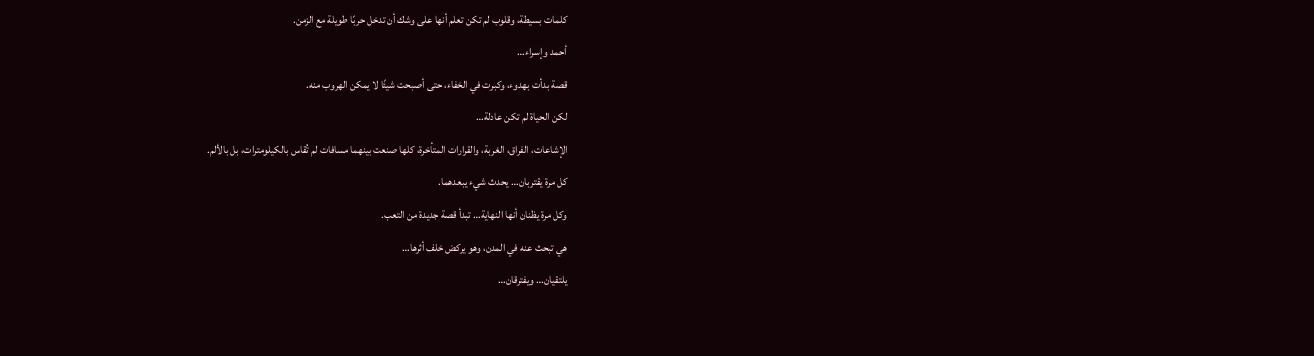كلمات بسيطة، وقلوب لم تكن تعلم أنها على وشك أن تدخل حربًا طويلة مع الزمن.
أحمد وإسراء…
قصة بدأت بهدوء، وكبرت في الخفاء، حتى أصبحت شيئًا لا يمكن الهروب منه.
لكن الحياة لم تكن عادلة…
الإشاعات، الفراق، الغربة، والقرارات المتأخرة، كلها صنعت بينهما مسافات لم تُقاس بالكيلومترات، بل بالألم.
كل مرة يقتربان… يحدث شيء يبعدهما.
وكل مرة يظنان أنها النهاية… تبدأ قصة جديدة من التعب.
هي تبحث عنه في المدن، وهو يركض خلف أثرها…
يلتقيان… ويفترقان…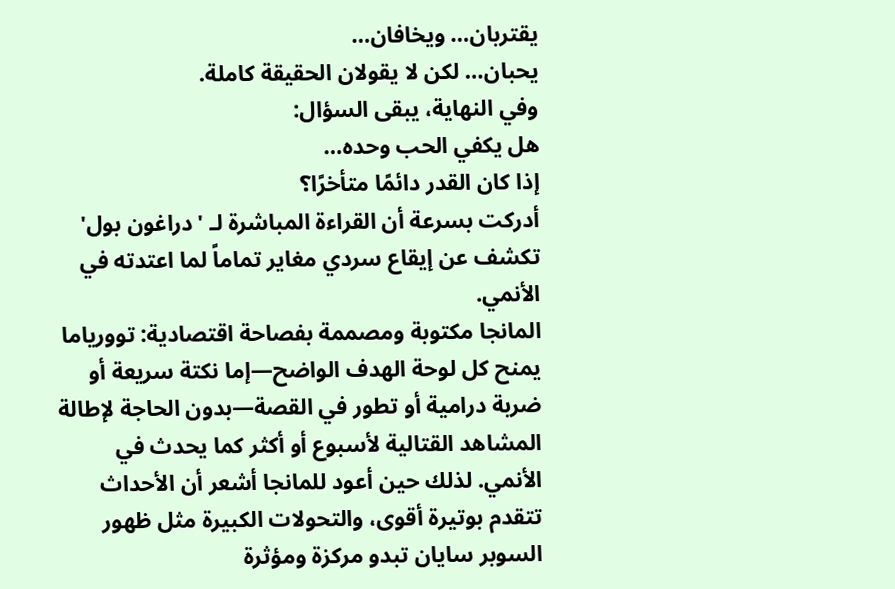يقتربان… ويخافان…
يحبان… لكن لا يقولان الحقيقة كاملة.
وفي النهاية، يبقى السؤال:
هل يكفي الحب وحده…
إذا كان القدر دائمًا متأخرًا؟
أدركت بسرعة أن القراءة المباشرة لـ 'دراغون بول' تكشف عن إيقاع سردي مغاير تماماً لما اعتدته في الأنمي.
المانجا مكتوبة ومصممة بفصاحة اقتصادية: توورياما يمنح كل لوحة الهدف الواضح—إما نكتة سريعة أو ضربة درامية أو تطور في القصة—بدون الحاجة لإطالة المشاهد القتالية لأسبوع أو أكثر كما يحدث في الأنمي. لذلك حين أعود للمانجا أشعر أن الأحداث تتقدم بوتيرة أقوى، والتحولات الكبيرة مثل ظهور السوبر سايان تبدو مركزة ومؤثرة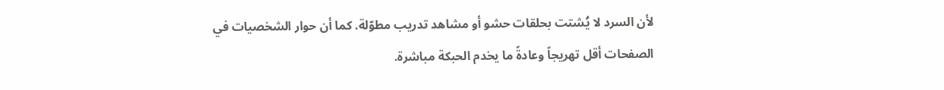لأن السرد لا يُشتت بحلقات حشو أو مشاهد تدريب مطوّلة. كما أن حوار الشخصيات في الصفحات أقل تهريجاً وعادةً ما يخدم الحبكة مباشرة.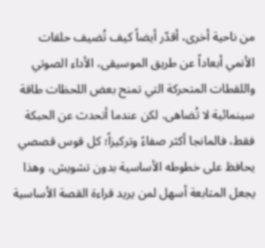من ناحية أخرى، أقدّر أيضاً كيف تُضيف حلقات الأنمي أبعاداً عن طريق الموسيقى، الأداء الصوتي واللقطات المتحركة التي تمنح بعض اللحظات طاقة سينمائية لا تُضاهى. لكن عندما أتحدث عن الحبكة فقط، فالمانجا أكثر صفاءً وتركيزاً؛ كل قوس قصصي يحافظ على خطوطه الأساسية بدون تشويش، وهذا يجعل المتابعة أسهل لمن يريد قراءة القصة الأساسية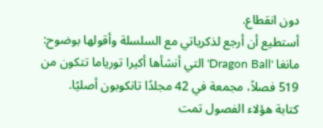دون انقطاع.
أستطيع أن أرجع لذكرياتي مع السلسلة وأقولها بوضوح: مانغا 'Dragon Ball' التي أنشأها أكيرا تورياما تتكون من 519 فصلاً، مجمعة في 42 مجلدًا تانكوبون أصليًا.
كتابة هؤلاء الفصول تمت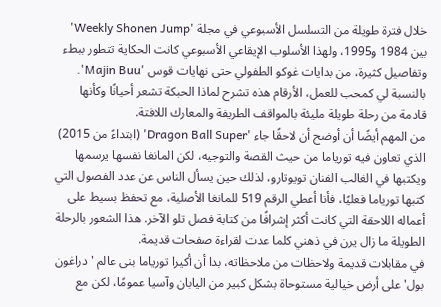خلال فترة طويلة من التسلسل الأسبوعي في مجلة 'Weekly Shonen Jump' بين 1984 و1995، ولهذا الأسلوب الإيقاعي الأسبوعي كانت الحكاية تتطور ببطء وتفاصيل كثيرة، من بدايات غوكو الطفولي حتى نهايات قوس 'Majin Buu'. بالنسبة لي كمحب للعمل، الأرقام هذه تشرح لماذا الحبكة تشعر أحيانًا وكأنها قادمة من رحلة طويلة مليئة بالمواقف الطريفة والمعارك اللافتة.
من المهم أيضًا أن أوضح أن لاحقًا جاء 'Dragon Ball Super' (ابتداءً من 2015) الذي تعاون فيه تورياما من حيث القصة والتوجيه، لكن المانغا نفسها يرسمها ويكتبها في الغالب الفنان تويوتارو، لذلك حين يسأل الناس عن عدد الفصول التي كتبها تورياما فعليًا، فأنا أعطي الرقم 519 للمانغا الأصلية، مع تحفظ بسيط على أعماله اللاحقة التي كانت أكثر إشرافًا من كتابة فصل تلو الآخر. هذا الشعور بالرحلة الطويلة ما زال يرن في ذهني كلما عدت لقراءة صفحات قديمة.
في مقابلات قديمة ولاحظات من ملاحظاته، بدا أن أكيرا تورياما بنى عالم 'دراغون بول' على أرض خيالية مستوحاة بشكل كبير من اليابان وآسيا عمومًا، لكن مع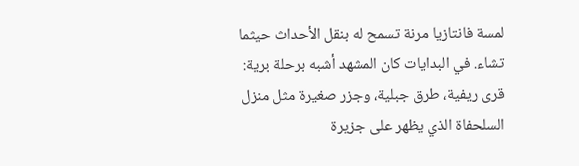لمسة فانتازيا مرنة تسمح له بنقل الأحداث حيثما تشاء. في البدايات كان المشهد أشبه برحلة برية: قرى ريفية، طرق جبلية، وجزر صغيرة مثل منزل السلحفاة الذي يظهر على جزيرة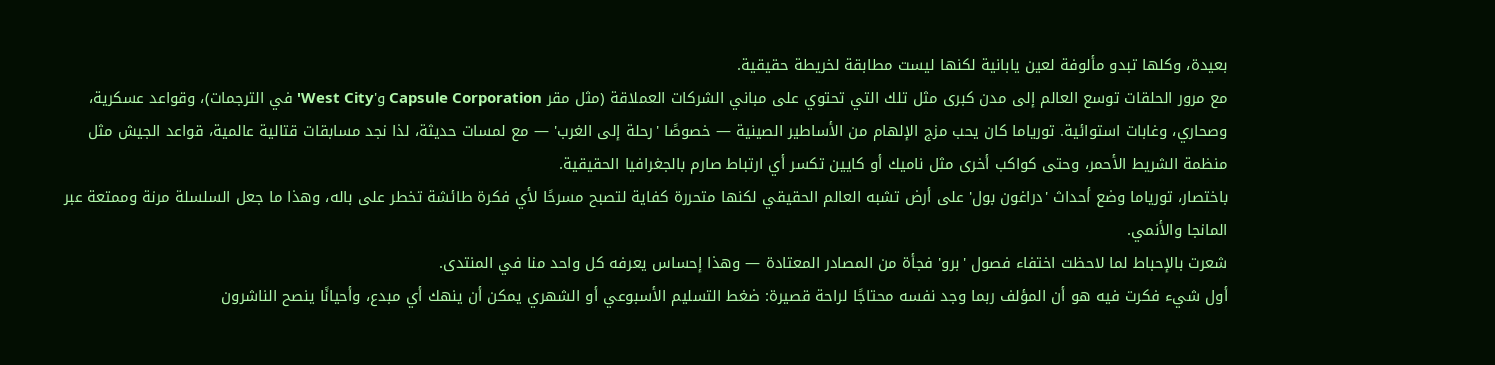بعيدة، وكلها تبدو مألوفة لعين يابانية لكنها ليست مطابقة لخريطة حقيقية.
مع مرور الحلقات توسع العالم إلى مدن كبرى مثل تلك التي تحتوي على مباني الشركات العملاقة (مثل مقر Capsule Corporation و'West City' في الترجمات)، وقواعد عسكرية، وصحاري، وغابات استوائية. تورياما كان يحب مزج الإلهام من الأساطير الصينية — خصوصًا 'رحلة إلى الغرب' — مع لمسات حديثة، لذا نجد مسابقات قتالية عالمية، قواعد الجيش مثل منظمة الشريط الأحمر، وحتى كواكب أخرى مثل ناميك أو كايين تكسر أي ارتباط صارم بالجغرافيا الحقيقية.
باختصار، تورياما وضع أحداث 'دراغون بول' على أرض تشبه العالم الحقيقي لكنها متحررة كفاية لتصبح مسرحًا لأي فكرة طائشة تخطر على باله، وهذا ما جعل السلسلة مرنة وممتعة عبر المانجا والأنمي.
شعرت بالإحباط لما لاحظت اختفاء فصول 'برو' فجأة من المصادر المعتادة — وهذا إحساس يعرفه كل واحد منا في المنتدى.
أول شيء فكرت فيه هو أن المؤلف ربما وجد نفسه محتاجًا لراحة قصيرة: ضغط التسليم الأسبوعي أو الشهري يمكن أن ينهك أي مبدع، وأحيانًا ينصح الناشرون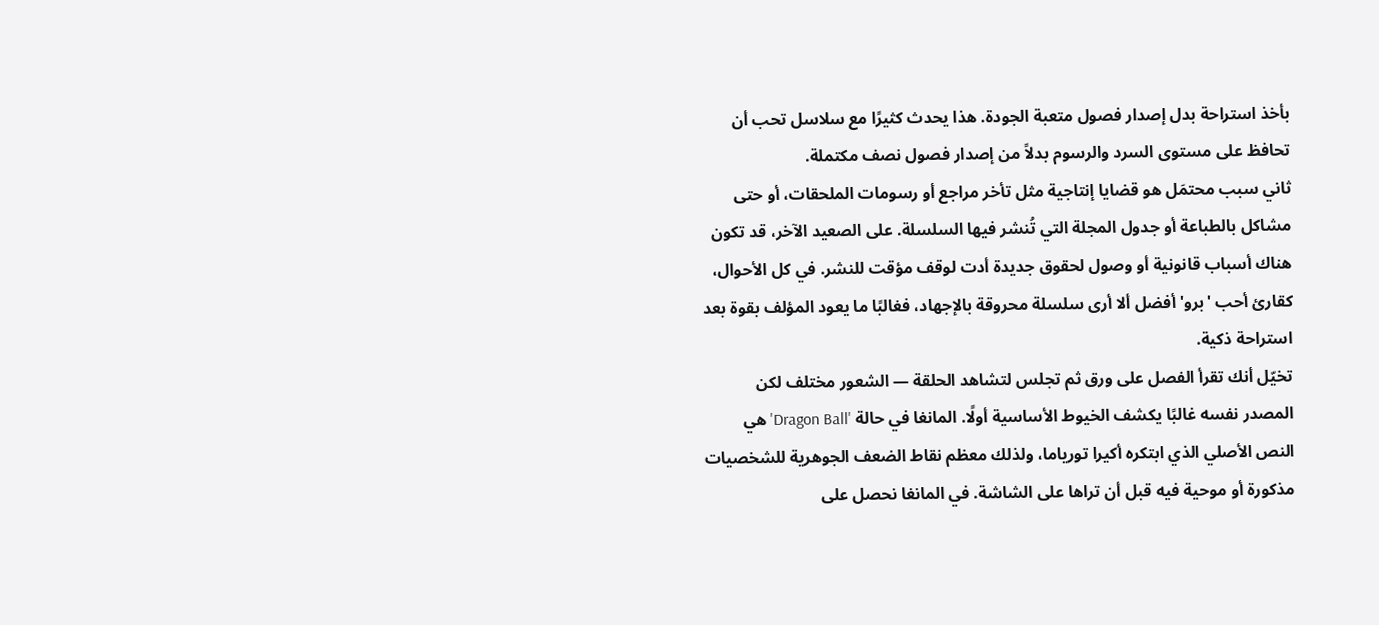بأخذ استراحة بدل إصدار فصول متعبة الجودة. هذا يحدث كثيرًا مع سلاسل تحب أن تحافظ على مستوى السرد والرسوم بدلاً من إصدار فصول نصف مكتملة.
ثاني سبب محتمَل هو قضايا إنتاجية مثل تأخر مراجع أو رسومات الملحقات، أو حتى مشاكل بالطباعة أو جدول المجلة التي تُنشر فيها السلسلة. على الصعيد الآخر، قد تكون هناك أسباب قانونية أو وصول لحقوق جديدة أدت لوقف مؤقت للنشر. في كل الأحوال، كقارئ أحب 'برو' أفضل ألا أرى سلسلة محروقة بالإجهاد، فغالبًا ما يعود المؤلف بقوة بعد استراحة ذكية.
تخيّل أنك تقرأ الفصل على ورق ثم تجلس لتشاهد الحلقة — الشعور مختلف لكن المصدر نفسه غالبًا يكشف الخيوط الأساسية أولًا. المانغا في حالة 'Dragon Ball' هي النص الأصلي الذي ابتكره أكيرا تورياما، ولذلك معظم نقاط الضعف الجوهرية للشخصيات مذكورة أو موحية فيه قبل أن تراها على الشاشة. في المانغا نحصل على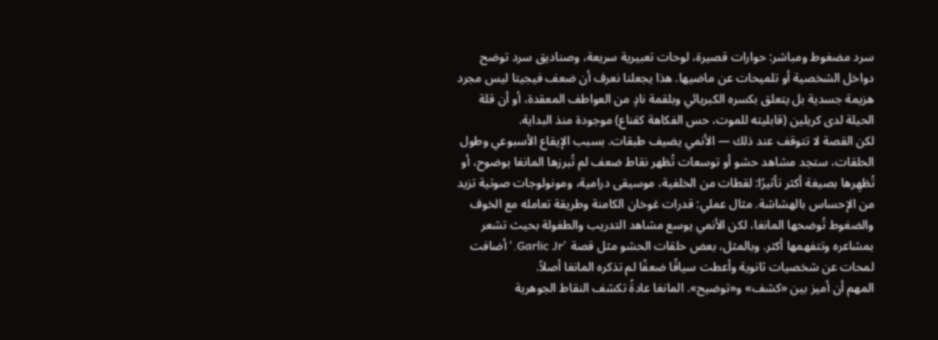سرد مضغوط ومباشر: حوارات قصيرة، لوحات تعبيرية سريعة، وصناديق سرد توضح دواخل الشخصية أو تلميحات عن ماضيها. هذا يجعلنا نعرف أن ضعف فيجيتا ليس مجرد هزيمة جسدية بل يتعلق بكسره الكبريائي وبلقمة نادٍ من العواطف المعقدة، أو أن قلة الحيلة لدى كريلين (قابليته للموت، حس الفكاهة كقناع) موجودة منذ البداية.
لكن القصة لا تتوقف عند ذلك — الأنمي يضيف طبقات. بسبب الإيقاع الأسبوعي وطول الحلقات، ستجد مشاهد حشو أو توسعات تُظهر نقاط ضعف لم تُبرزها المانغا بوضوح، أو تُظهِرها بصيغة أكثر تأثيرًا: لقطات من الخلفية، موسيقى درامية، ومونولوجات صوتية تزيد من الإحساس بالهشاشة. مثال عملي: قدرات غوخان الكامنة وطريقة تعامله مع الخوف والضغوط تُوضحها المانغا، لكن الأنمي يوسع مشاهد التدريب والطفولة بحيث تشعر بمشاعره وتتفهمها أكثر. وبالمثل، بعض حلقات الحشو مثل قصة 'Garlic Jr.' أضافت لمحات عن شخصيات ثانوية وأعطت سياقًا ضعفًا لم تذكره المانغا أصلاً.
المهم أن أميز بين «كشف» و«توضيح». المانغا عادةً تكشف النقاط الجوهرية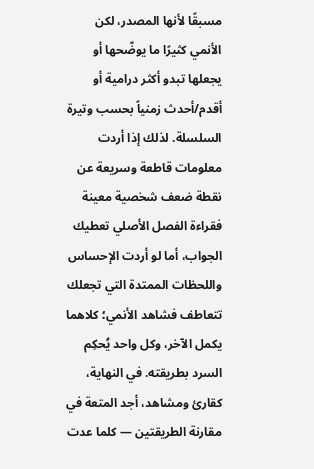مسبقًا لأنها المصدر، لكن الأنمي كثيرًا ما يوضّحها أو يجعلها تبدو أكثر درامية أو أقدم/أحدث زمنياً بحسب وتيرة السلسلة. لذلك إذا أردت معلومات قاطعة وسريعة عن نقطة ضعف شخصية معينة فقراءة الفصل الأصلي تعطيك الجواب، أما لو أردت الإحساس واللحظات الممتدة التي تجعلك تتعاطف فشاهد الأنمي؛ كلاهما يكمل الآخر، وكل واحد يُحكِم السرد بطريقته. في النهاية، كقارئ ومشاهد، أجد المتعة في مقارنة الطريقتين — كلما عدت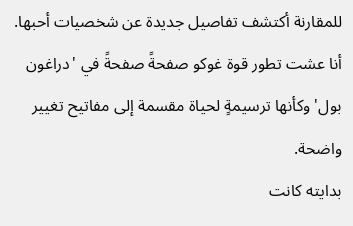للمقارنة أكتشف تفاصيل جديدة عن شخصيات أحبها.
أنا عشت تطور قوة غوكو صفحةً صفحةً في 'دراغون بول' وكأنها ترسيمةٍ لحياة مقسمة إلى مفاتيح تغيير واضحة.
بدايته كانت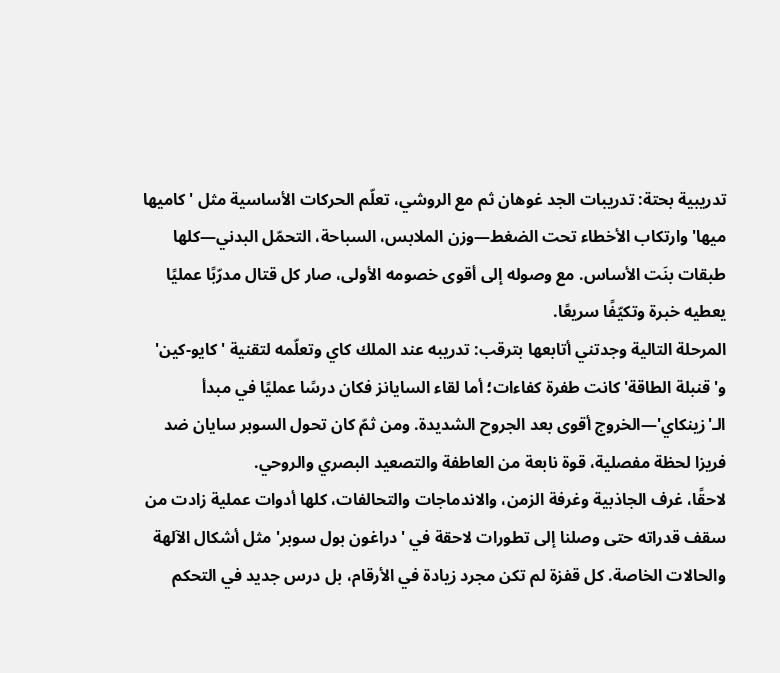تدريبية بحتة: تدريبات الجد غوهان ثم مع الروشي، تعلّم الحركات الأساسية مثل 'كاميها ميها' وارتكاب الأخطاء تحت الضغط—وزن الملابس، السباحة، التحمّل البدني—كلها طبقات بنَت الأساس. مع وصوله إلى أقوى خصومه الأولى، صار كل قتال مدرّبًا عمليًا يعطيه خبرة وتكيّفًا سريعًا.
المرحلة التالية وجدتني أتابعها بترقب: تدريبه عند الملك كاي وتعلّمه لتقنية 'كايو-كين' و'قنبلة الطاقة' كانت طفرة كفاءات؛ أما لقاء السايانز فكان درسًا عمليًا في مبدأ الـ'زينكاي'—الخروج أقوى بعد الجروح الشديدة. ومن ثمّ كان تحول السوبر سايان ضد فريزا لحظة مفصلية، قوة نابعة من العاطفة والتصعيد البصري والروحي.
لاحقًا، غرف الجاذبية وغرفة الزمن، والاندماجات والتحالفات، كلها أدوات عملية زادت من سقف قدراته حتى وصلنا إلى تطورات لاحقة في 'دراغون بول سوبر' مثل أشكال الآلهة والحالات الخاصة. كل قفزة لم تكن مجرد زيادة في الأرقام، بل درس جديد في التحكم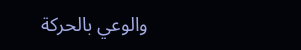والوعي بالحركة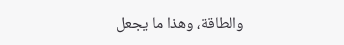والطاقة، وهذا ما يجعل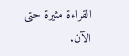القراءة مثيرة حتى الآن.